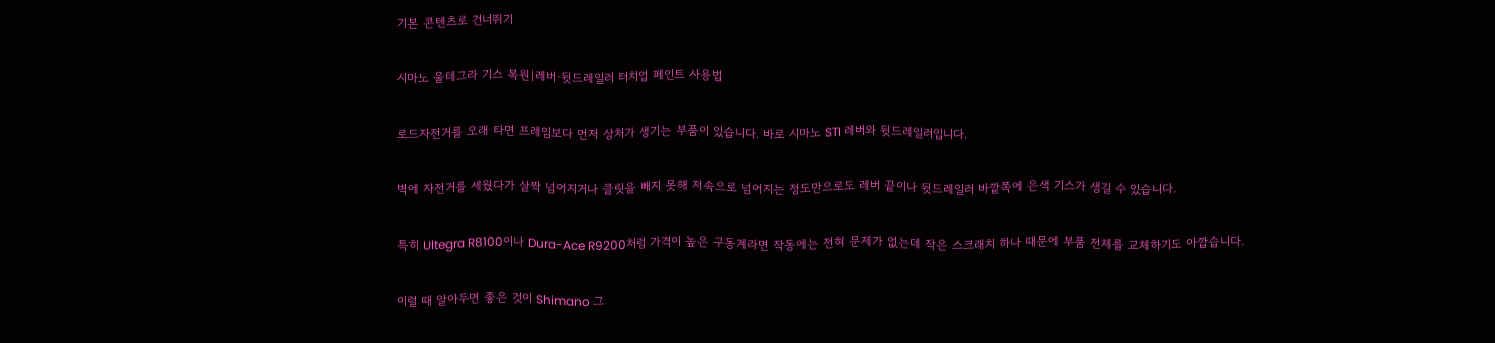기본 콘텐츠로 건너뛰기

시마노 울테그라 기스 복원|레버·뒷드레일러 터치업 페인트 사용법

로드자전거를 오래 타면 프레임보다 먼저 상처가 생기는 부품이 있습니다. 바로 시마노 STI 레버와 뒷드레일러입니다.

벽에 자전거를 세웠다가 살짝 넘어지거나 클릿을 빼지 못해 저속으로 넘어지는 정도만으로도 레버 끝이나 뒷드레일러 바깥쪽에 은색 기스가 생길 수 있습니다.

특히 Ultegra R8100이나 Dura-Ace R9200처럼 가격이 높은 구동계라면 작동에는 전혀 문제가 없는데 작은 스크래치 하나 때문에 부품 전체를 교체하기도 아깝습니다.

이럴 때 알아두면 좋은 것이 Shimano 그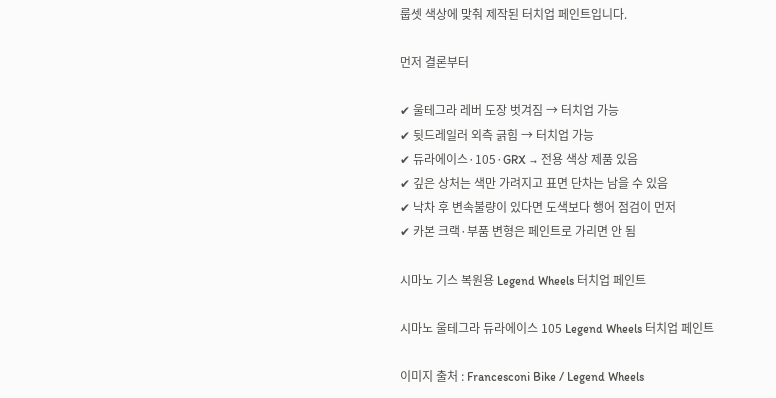룹셋 색상에 맞춰 제작된 터치업 페인트입니다.

먼저 결론부터

✔ 울테그라 레버 도장 벗겨짐 → 터치업 가능
✔ 뒷드레일러 외측 긁힘 → 터치업 가능
✔ 듀라에이스·105·GRX → 전용 색상 제품 있음
✔ 깊은 상처는 색만 가려지고 표면 단차는 남을 수 있음
✔ 낙차 후 변속불량이 있다면 도색보다 행어 점검이 먼저
✔ 카본 크랙·부품 변형은 페인트로 가리면 안 됨

시마노 기스 복원용 Legend Wheels 터치업 페인트

시마노 울테그라 듀라에이스 105 Legend Wheels 터치업 페인트

이미지 출처 : Francesconi Bike / Legend Wheels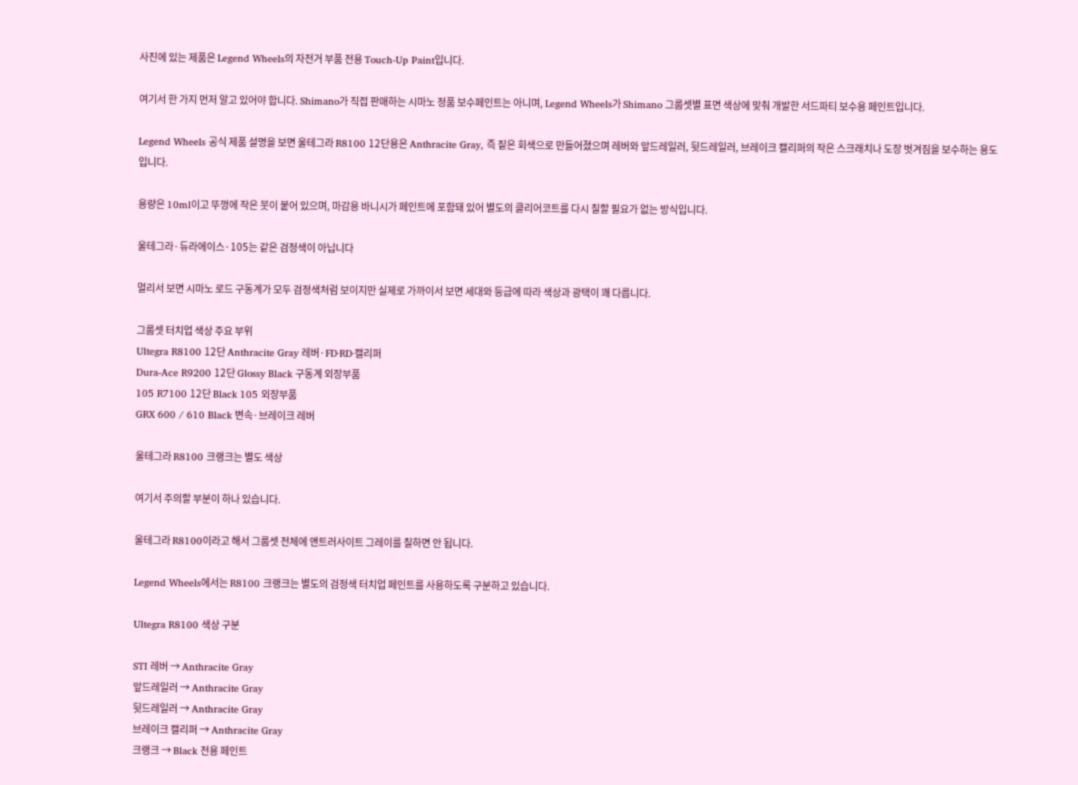사진에 있는 제품은 Legend Wheels의 자전거 부품 전용 Touch-Up Paint입니다.

여기서 한 가지 먼저 알고 있어야 합니다. Shimano가 직접 판매하는 시마노 정품 보수페인트는 아니며, Legend Wheels가 Shimano 그룹셋별 표면 색상에 맞춰 개발한 서드파티 보수용 페인트입니다.

Legend Wheels 공식 제품 설명을 보면 울테그라 R8100 12단용은 Anthracite Gray, 즉 짙은 회색으로 만들어졌으며 레버와 앞드레일러, 뒷드레일러, 브레이크 캘리퍼의 작은 스크래치나 도장 벗겨짐을 보수하는 용도입니다.

용량은 10ml이고 뚜껑에 작은 붓이 붙어 있으며, 마감용 바니시가 페인트에 포함돼 있어 별도의 클리어코트를 다시 칠할 필요가 없는 방식입니다.

울테그라·듀라에이스·105는 같은 검정색이 아닙니다

멀리서 보면 시마노 로드 구동계가 모두 검정색처럼 보이지만 실제로 가까이서 보면 세대와 등급에 따라 색상과 광택이 꽤 다릅니다.

그룹셋 터치업 색상 주요 부위
Ultegra R8100 12단 Anthracite Gray 레버·FD·RD·캘리퍼
Dura-Ace R9200 12단 Glossy Black 구동계 외장부품
105 R7100 12단 Black 105 외장부품
GRX 600 / 610 Black 변속·브레이크 레버

울테그라 R8100 크랭크는 별도 색상

여기서 주의할 부분이 하나 있습니다.

울테그라 R8100이라고 해서 그룹셋 전체에 앤트러사이트 그레이를 칠하면 안 됩니다.

Legend Wheels에서는 R8100 크랭크는 별도의 검정색 터치업 페인트를 사용하도록 구분하고 있습니다.

Ultegra R8100 색상 구분

STI 레버 → Anthracite Gray
앞드레일러 → Anthracite Gray
뒷드레일러 → Anthracite Gray
브레이크 캘리퍼 → Anthracite Gray
크랭크 → Black 전용 페인트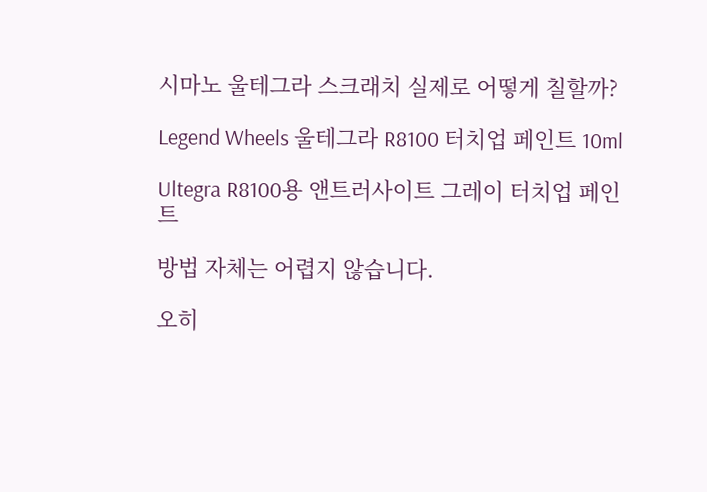시마노 울테그라 스크래치 실제로 어떻게 칠할까?

Legend Wheels 울테그라 R8100 터치업 페인트 10ml

Ultegra R8100용 앤트러사이트 그레이 터치업 페인트

방법 자체는 어렵지 않습니다.

오히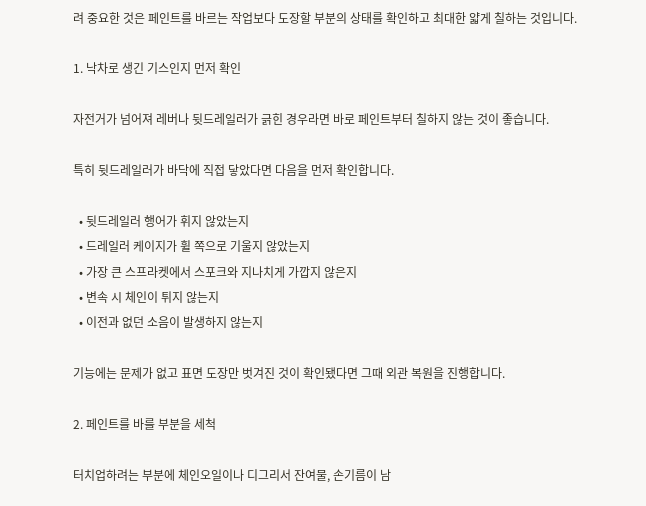려 중요한 것은 페인트를 바르는 작업보다 도장할 부분의 상태를 확인하고 최대한 얇게 칠하는 것입니다.

1. 낙차로 생긴 기스인지 먼저 확인

자전거가 넘어져 레버나 뒷드레일러가 긁힌 경우라면 바로 페인트부터 칠하지 않는 것이 좋습니다.

특히 뒷드레일러가 바닥에 직접 닿았다면 다음을 먼저 확인합니다.

  • 뒷드레일러 행어가 휘지 않았는지
  • 드레일러 케이지가 휠 쪽으로 기울지 않았는지
  • 가장 큰 스프라켓에서 스포크와 지나치게 가깝지 않은지
  • 변속 시 체인이 튀지 않는지
  • 이전과 없던 소음이 발생하지 않는지

기능에는 문제가 없고 표면 도장만 벗겨진 것이 확인됐다면 그때 외관 복원을 진행합니다.

2. 페인트를 바를 부분을 세척

터치업하려는 부분에 체인오일이나 디그리서 잔여물, 손기름이 남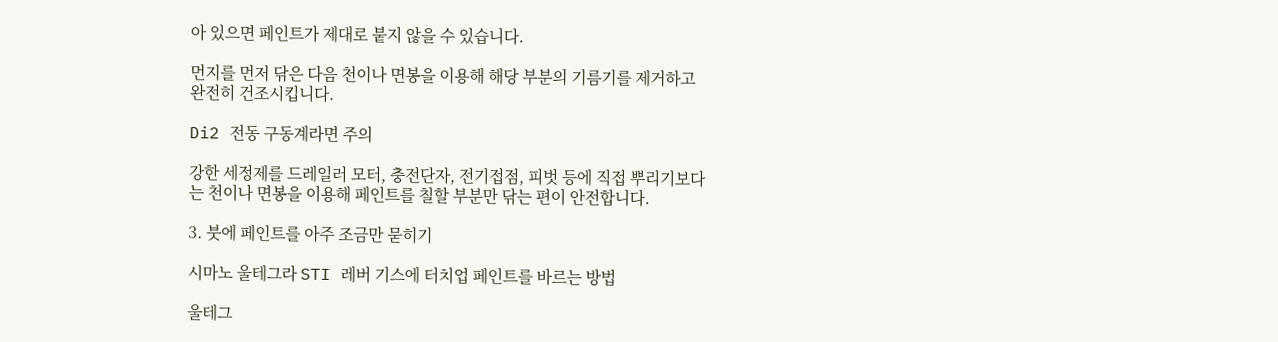아 있으면 페인트가 제대로 붙지 않을 수 있습니다.

먼지를 먼저 닦은 다음 천이나 면봉을 이용해 해당 부분의 기름기를 제거하고 완전히 건조시킵니다.

Di2 전동 구동계라면 주의

강한 세정제를 드레일러 모터, 충전단자, 전기접점, 피벗 등에 직접 뿌리기보다는 천이나 면봉을 이용해 페인트를 칠할 부분만 닦는 편이 안전합니다.

3. 붓에 페인트를 아주 조금만 묻히기

시마노 울테그라 STI 레버 기스에 터치업 페인트를 바르는 방법

울테그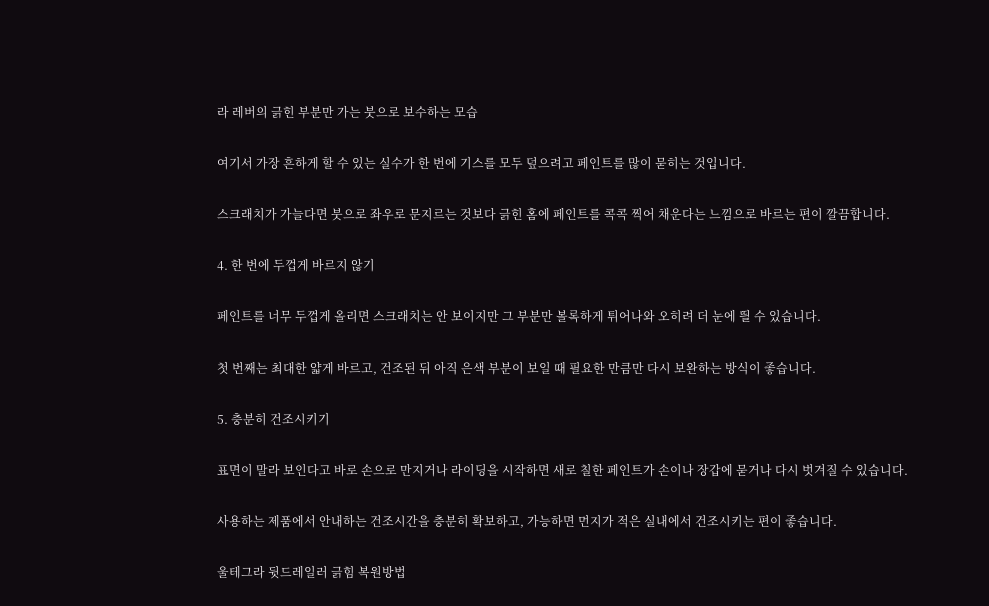라 레버의 긁힌 부분만 가는 붓으로 보수하는 모습

여기서 가장 흔하게 할 수 있는 실수가 한 번에 기스를 모두 덮으려고 페인트를 많이 묻히는 것입니다.

스크래치가 가늘다면 붓으로 좌우로 문지르는 것보다 긁힌 홈에 페인트를 콕콕 찍어 채운다는 느낌으로 바르는 편이 깔끔합니다.

4. 한 번에 두껍게 바르지 않기

페인트를 너무 두껍게 올리면 스크래치는 안 보이지만 그 부분만 볼록하게 튀어나와 오히려 더 눈에 띌 수 있습니다.

첫 번째는 최대한 얇게 바르고, 건조된 뒤 아직 은색 부분이 보일 때 필요한 만큼만 다시 보완하는 방식이 좋습니다.

5. 충분히 건조시키기

표면이 말라 보인다고 바로 손으로 만지거나 라이딩을 시작하면 새로 칠한 페인트가 손이나 장갑에 묻거나 다시 벗겨질 수 있습니다.

사용하는 제품에서 안내하는 건조시간을 충분히 확보하고, 가능하면 먼지가 적은 실내에서 건조시키는 편이 좋습니다.

울테그라 뒷드레일러 긁힘 복원방법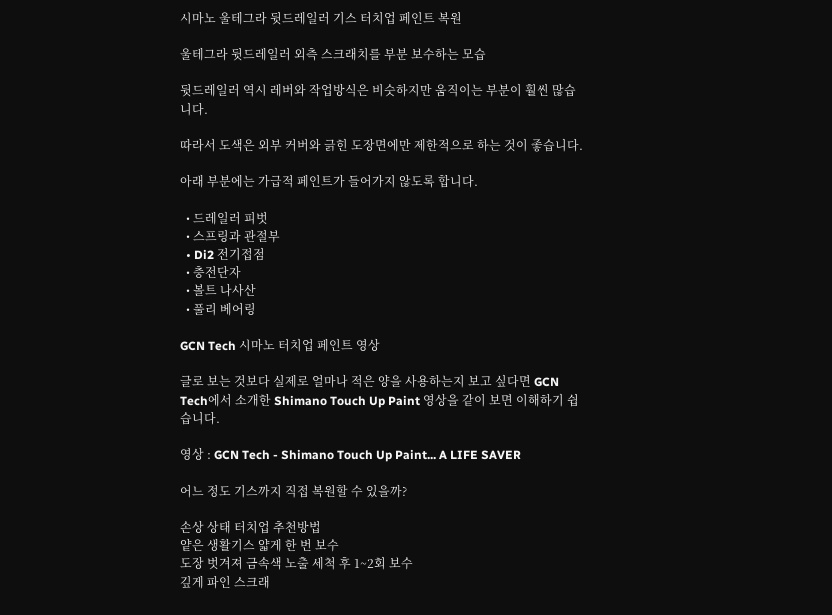시마노 울테그라 뒷드레일러 기스 터치업 페인트 복원

울테그라 뒷드레일러 외측 스크래치를 부분 보수하는 모습

뒷드레일러 역시 레버와 작업방식은 비슷하지만 움직이는 부분이 훨씬 많습니다.

따라서 도색은 외부 커버와 긁힌 도장면에만 제한적으로 하는 것이 좋습니다.

아래 부분에는 가급적 페인트가 들어가지 않도록 합니다.

  • 드레일러 피벗
  • 스프링과 관절부
  • Di2 전기접점
  • 충전단자
  • 볼트 나사산
  • 풀리 베어링

GCN Tech 시마노 터치업 페인트 영상

글로 보는 것보다 실제로 얼마나 적은 양을 사용하는지 보고 싶다면 GCN Tech에서 소개한 Shimano Touch Up Paint 영상을 같이 보면 이해하기 쉽습니다.

영상 : GCN Tech - Shimano Touch Up Paint... A LIFE SAVER

어느 정도 기스까지 직접 복원할 수 있을까?

손상 상태 터치업 추천방법
얕은 생활기스 얇게 한 번 보수
도장 벗겨져 금속색 노출 세척 후 1~2회 보수
깊게 파인 스크래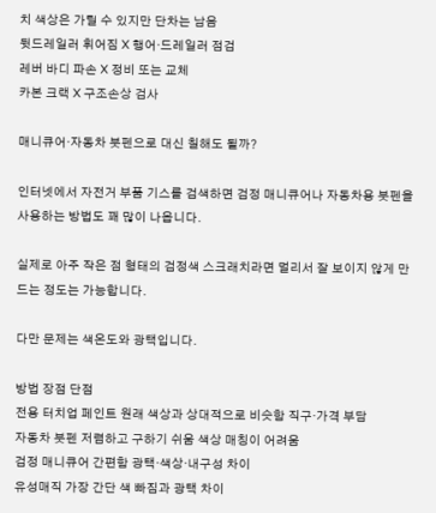치 색상은 가릴 수 있지만 단차는 남음
뒷드레일러 휘어짐 X 행어·드레일러 점검
레버 바디 파손 X 정비 또는 교체
카본 크랙 X 구조손상 검사

매니큐어·자동차 붓펜으로 대신 칠해도 될까?

인터넷에서 자전거 부품 기스를 검색하면 검정 매니큐어나 자동차용 붓펜을 사용하는 방법도 꽤 많이 나옵니다.

실제로 아주 작은 점 형태의 검정색 스크래치라면 멀리서 잘 보이지 않게 만드는 정도는 가능합니다.

다만 문제는 색온도와 광택입니다.

방법 장점 단점
전용 터치업 페인트 원래 색상과 상대적으로 비슷함 직구·가격 부담
자동차 붓펜 저렴하고 구하기 쉬움 색상 매칭이 어려움
검정 매니큐어 간편함 광택·색상·내구성 차이
유성매직 가장 간단 색 빠짐과 광택 차이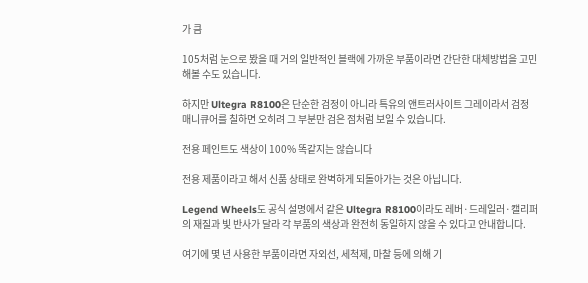가 큼

105처럼 눈으로 봤을 때 거의 일반적인 블랙에 가까운 부품이라면 간단한 대체방법을 고민해볼 수도 있습니다.

하지만 Ultegra R8100은 단순한 검정이 아니라 특유의 앤트러사이트 그레이라서 검정 매니큐어를 칠하면 오히려 그 부분만 검은 점처럼 보일 수 있습니다.

전용 페인트도 색상이 100% 똑같지는 않습니다

전용 제품이라고 해서 신품 상태로 완벽하게 되돌아가는 것은 아닙니다.

Legend Wheels도 공식 설명에서 같은 Ultegra R8100이라도 레버·드레일러·캘리퍼의 재질과 빛 반사가 달라 각 부품의 색상과 완전히 동일하지 않을 수 있다고 안내합니다.

여기에 몇 년 사용한 부품이라면 자외선, 세척제, 마찰 등에 의해 기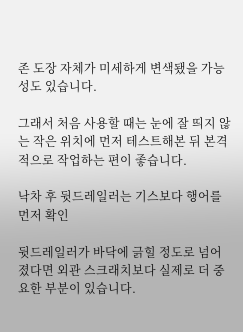존 도장 자체가 미세하게 변색됐을 가능성도 있습니다.

그래서 처음 사용할 때는 눈에 잘 띄지 않는 작은 위치에 먼저 테스트해본 뒤 본격적으로 작업하는 편이 좋습니다.

낙차 후 뒷드레일러는 기스보다 행어를 먼저 확인

뒷드레일러가 바닥에 긁힐 정도로 넘어졌다면 외관 스크래치보다 실제로 더 중요한 부분이 있습니다.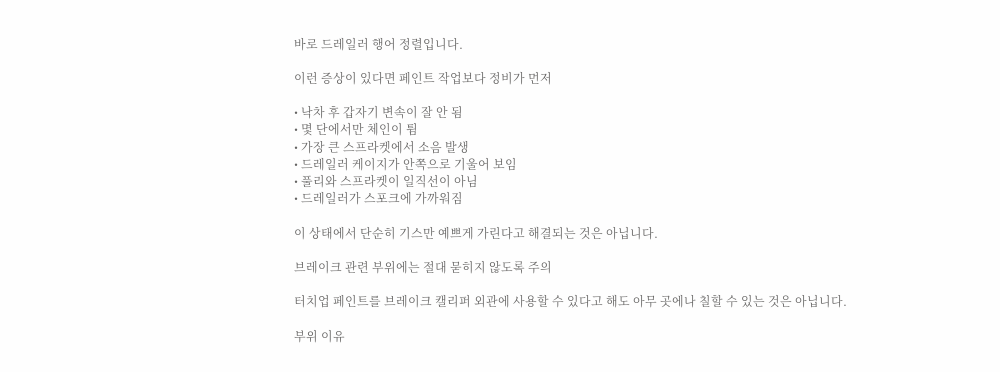바로 드레일러 행어 정렬입니다.

이런 증상이 있다면 페인트 작업보다 정비가 먼저

• 낙차 후 갑자기 변속이 잘 안 됨
• 몇 단에서만 체인이 튐
• 가장 큰 스프라켓에서 소음 발생
• 드레일러 케이지가 안쪽으로 기울어 보임
• 풀리와 스프라켓이 일직선이 아님
• 드레일러가 스포크에 가까워짐

이 상태에서 단순히 기스만 예쁘게 가린다고 해결되는 것은 아닙니다.

브레이크 관련 부위에는 절대 묻히지 않도록 주의

터치업 페인트를 브레이크 캘리퍼 외관에 사용할 수 있다고 해도 아무 곳에나 칠할 수 있는 것은 아닙니다.

부위 이유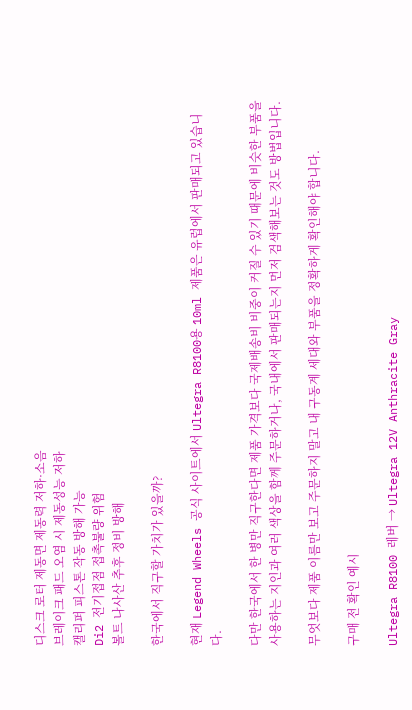디스크 로터 제동면 제동력 저하·소음
브레이크 패드 오염 시 제동성능 저하
캘리퍼 피스톤 작동 방해 가능
Di2 전기접점 접촉불량 위험
볼트 나사산 추후 정비 방해

한국에서 직구할 가치가 있을까?

현재 Legend Wheels 공식 사이트에서 Ultegra R8100용 10ml 제품은 유럽에서 판매되고 있습니다.

다만 한국에서 한 병만 직구한다면 제품 가격보다 국제배송비 비중이 커질 수 있기 때문에 비슷한 부품을 사용하는 지인과 여러 색상을 함께 주문하거나, 국내에서 판매되는지 먼저 검색해보는 것도 방법입니다.

무엇보다 제품 이름만 보고 주문하지 말고 내 구동계 세대와 부품을 정확하게 확인해야 합니다.

구매 전 확인 예시

Ultegra R8100 레버 → Ultegra 12V Anthracite Gray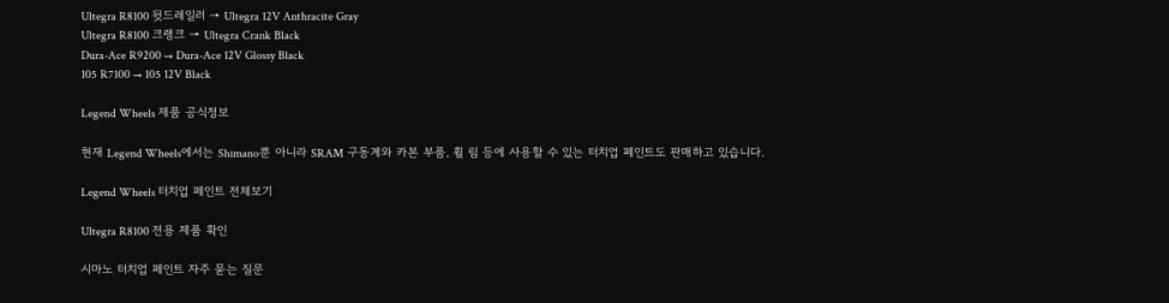Ultegra R8100 뒷드레일러 → Ultegra 12V Anthracite Gray
Ultegra R8100 크랭크 → Ultegra Crank Black
Dura-Ace R9200 → Dura-Ace 12V Glossy Black
105 R7100 → 105 12V Black

Legend Wheels 제품 공식정보

현재 Legend Wheels에서는 Shimano뿐 아니라 SRAM 구동계와 카본 부품, 휠 림 등에 사용할 수 있는 터치업 페인트도 판매하고 있습니다.

Legend Wheels 터치업 페인트 전체보기

Ultegra R8100 전용 제품 확인

시마노 터치업 페인트 자주 묻는 질문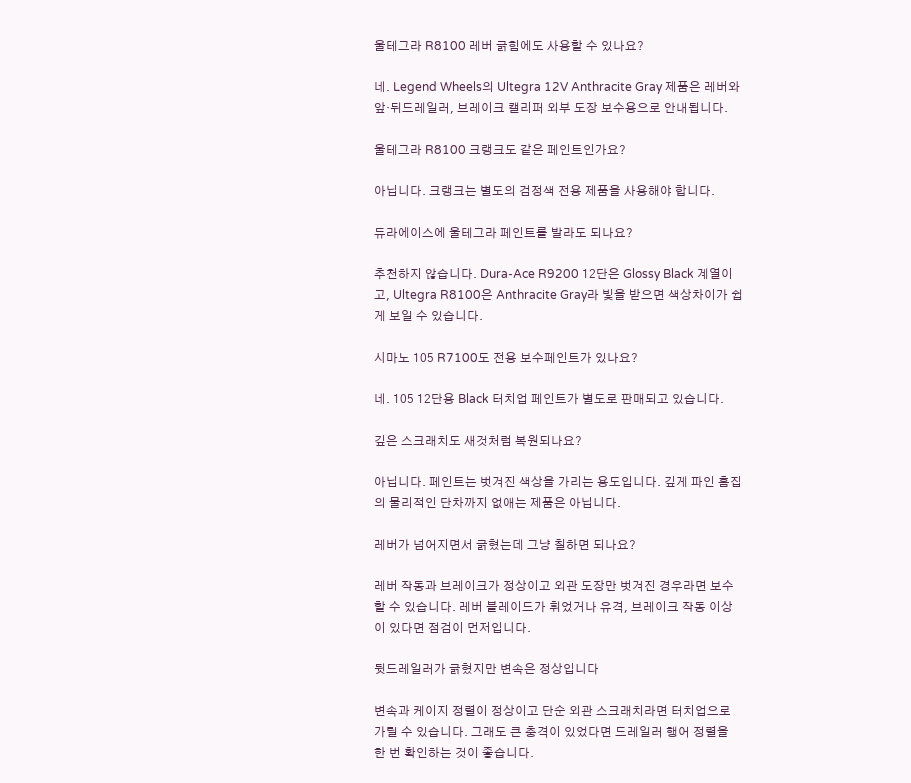울테그라 R8100 레버 긁힘에도 사용할 수 있나요?

네. Legend Wheels의 Ultegra 12V Anthracite Gray 제품은 레버와 앞·뒤드레일러, 브레이크 캘리퍼 외부 도장 보수용으로 안내됩니다.

울테그라 R8100 크랭크도 같은 페인트인가요?

아닙니다. 크랭크는 별도의 검정색 전용 제품을 사용해야 합니다.

듀라에이스에 울테그라 페인트를 발라도 되나요?

추천하지 않습니다. Dura-Ace R9200 12단은 Glossy Black 계열이고, Ultegra R8100은 Anthracite Gray라 빛을 받으면 색상차이가 쉽게 보일 수 있습니다.

시마노 105 R7100도 전용 보수페인트가 있나요?

네. 105 12단용 Black 터치업 페인트가 별도로 판매되고 있습니다.

깊은 스크래치도 새것처럼 복원되나요?

아닙니다. 페인트는 벗겨진 색상을 가리는 용도입니다. 깊게 파인 흠집의 물리적인 단차까지 없애는 제품은 아닙니다.

레버가 넘어지면서 긁혔는데 그냥 칠하면 되나요?

레버 작동과 브레이크가 정상이고 외관 도장만 벗겨진 경우라면 보수할 수 있습니다. 레버 블레이드가 휘었거나 유격, 브레이크 작동 이상이 있다면 점검이 먼저입니다.

뒷드레일러가 긁혔지만 변속은 정상입니다

변속과 케이지 정렬이 정상이고 단순 외관 스크래치라면 터치업으로 가릴 수 있습니다. 그래도 큰 충격이 있었다면 드레일러 행어 정렬을 한 번 확인하는 것이 좋습니다.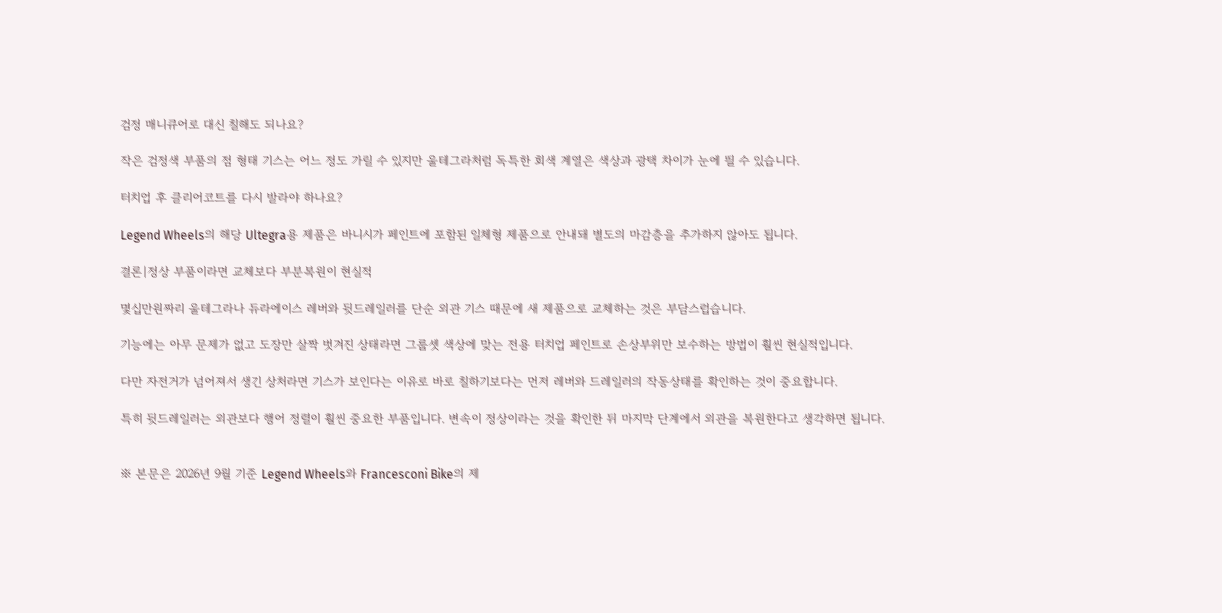검정 매니큐어로 대신 칠해도 되나요?

작은 검정색 부품의 점 형태 기스는 어느 정도 가릴 수 있지만 울테그라처럼 독특한 회색 계열은 색상과 광택 차이가 눈에 띌 수 있습니다.

터치업 후 클리어코트를 다시 발라야 하나요?

Legend Wheels의 해당 Ultegra용 제품은 바니시가 페인트에 포함된 일체형 제품으로 안내돼 별도의 마감층을 추가하지 않아도 됩니다.

결론|정상 부품이라면 교체보다 부분복원이 현실적

몇십만원짜리 울테그라나 듀라에이스 레버와 뒷드레일러를 단순 외관 기스 때문에 새 제품으로 교체하는 것은 부담스럽습니다.

기능에는 아무 문제가 없고 도장만 살짝 벗겨진 상태라면 그룹셋 색상에 맞는 전용 터치업 페인트로 손상부위만 보수하는 방법이 훨씬 현실적입니다.

다만 자전거가 넘어져서 생긴 상처라면 기스가 보인다는 이유로 바로 칠하기보다는 먼저 레버와 드레일러의 작동상태를 확인하는 것이 중요합니다.

특히 뒷드레일러는 외관보다 행어 정렬이 훨씬 중요한 부품입니다. 변속이 정상이라는 것을 확인한 뒤 마지막 단계에서 외관을 복원한다고 생각하면 됩니다.


※ 본문은 2026년 9월 기준 Legend Wheels와 Francesconi Bike의 제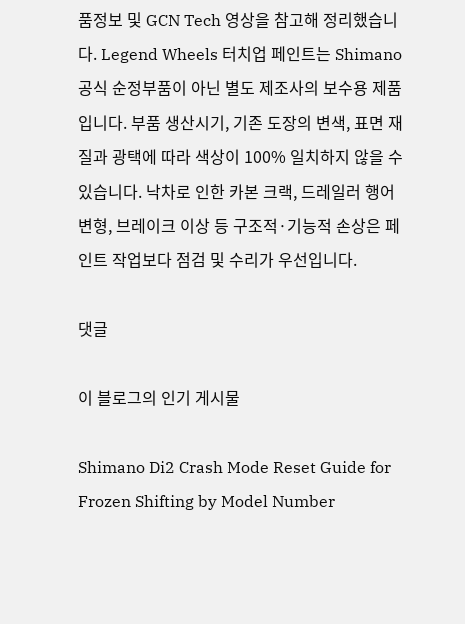품정보 및 GCN Tech 영상을 참고해 정리했습니다. Legend Wheels 터치업 페인트는 Shimano 공식 순정부품이 아닌 별도 제조사의 보수용 제품입니다. 부품 생산시기, 기존 도장의 변색, 표면 재질과 광택에 따라 색상이 100% 일치하지 않을 수 있습니다. 낙차로 인한 카본 크랙, 드레일러 행어 변형, 브레이크 이상 등 구조적·기능적 손상은 페인트 작업보다 점검 및 수리가 우선입니다.

댓글

이 블로그의 인기 게시물

Shimano Di2 Crash Mode Reset Guide for Frozen Shifting by Model Number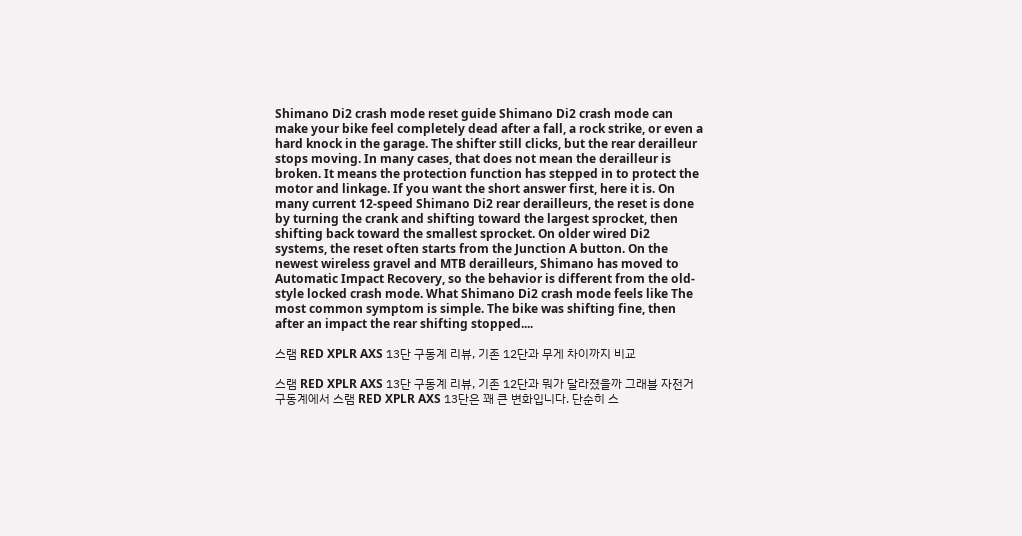Shimano Di2 crash mode reset guide Shimano Di2 crash mode can make your bike feel completely dead after a fall, a rock strike, or even a hard knock in the garage. The shifter still clicks, but the rear derailleur stops moving. In many cases, that does not mean the derailleur is broken. It means the protection function has stepped in to protect the motor and linkage. If you want the short answer first, here it is. On many current 12-speed Shimano Di2 rear derailleurs, the reset is done by turning the crank and shifting toward the largest sprocket, then shifting back toward the smallest sprocket. On older wired Di2 systems, the reset often starts from the Junction A button. On the newest wireless gravel and MTB derailleurs, Shimano has moved to Automatic Impact Recovery, so the behavior is different from the old-style locked crash mode. What Shimano Di2 crash mode feels like The most common symptom is simple. The bike was shifting fine, then after an impact the rear shifting stopped....

스램 RED XPLR AXS 13단 구동계 리뷰, 기존 12단과 무게 차이까지 비교

스램 RED XPLR AXS 13단 구동계 리뷰, 기존 12단과 뭐가 달라졌을까 그래블 자전거 구동계에서 스램 RED XPLR AXS 13단은 꽤 큰 변화입니다. 단순히 스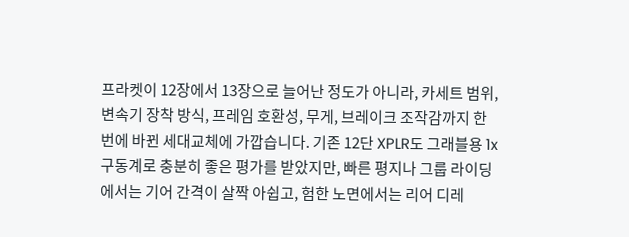프라켓이 12장에서 13장으로 늘어난 정도가 아니라, 카세트 범위, 변속기 장착 방식, 프레임 호환성, 무게, 브레이크 조작감까지 한 번에 바뀐 세대교체에 가깝습니다. 기존 12단 XPLR도 그래블용 1x 구동계로 충분히 좋은 평가를 받았지만, 빠른 평지나 그룹 라이딩에서는 기어 간격이 살짝 아쉽고, 험한 노면에서는 리어 디레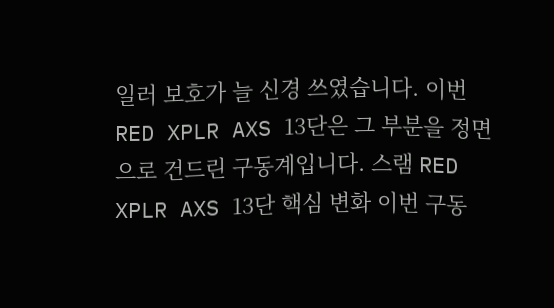일러 보호가 늘 신경 쓰였습니다. 이번 RED XPLR AXS 13단은 그 부분을 정면으로 건드린 구동계입니다. 스램 RED XPLR AXS 13단 핵심 변화 이번 구동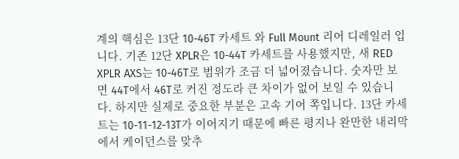계의 핵심은 13단 10-46T 카세트 와 Full Mount 리어 디레일러 입니다. 기존 12단 XPLR은 10-44T 카세트를 사용했지만, 새 RED XPLR AXS는 10-46T로 범위가 조금 더 넓어졌습니다. 숫자만 보면 44T에서 46T로 커진 정도라 큰 차이가 없어 보일 수 있습니다. 하지만 실제로 중요한 부분은 고속 기어 쪽입니다. 13단 카세트는 10-11-12-13T가 이어지기 때문에 빠른 평지나 완만한 내리막에서 케이던스를 맞추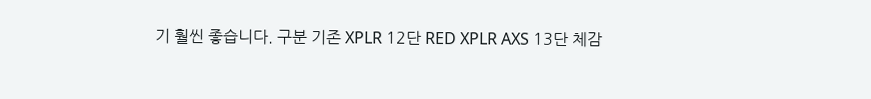기 훨씬 좋습니다. 구분 기존 XPLR 12단 RED XPLR AXS 13단 체감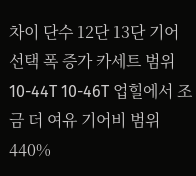차이 단수 12단 13단 기어 선택 폭 증가 카세트 범위 10-44T 10-46T 업힐에서 조금 더 여유 기어비 범위 440%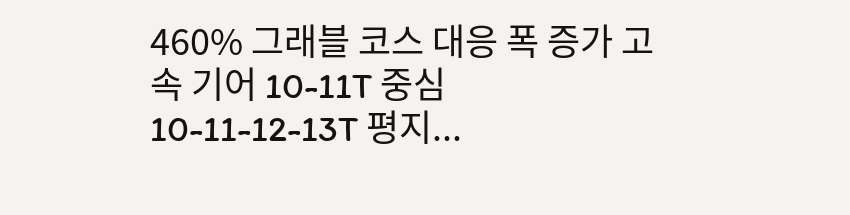460% 그래블 코스 대응 폭 증가 고속 기어 10-11T 중심 10-11-12-13T 평지...